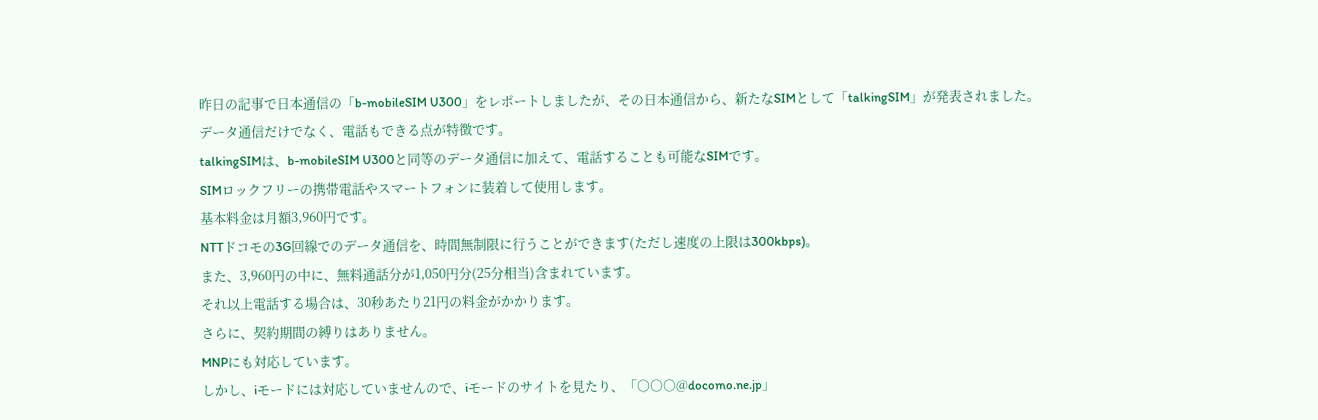昨日の記事で日本通信の「b-mobileSIM U300」をレポートしましたが、その日本通信から、新たなSIMとして「talkingSIM」が発表されました。
データ通信だけでなく、電話もできる点が特徴です。
talkingSIMは、b-mobileSIM U300と同等のデータ通信に加えて、電話することも可能なSIMです。
SIMロックフリーの携帯電話やスマートフォンに装着して使用します。
基本料金は月額3,960円です。
NTTドコモの3G回線でのデータ通信を、時間無制限に行うことができます(ただし速度の上限は300kbps)。
また、3,960円の中に、無料通話分が1,050円分(25分相当)含まれています。
それ以上電話する場合は、30秒あたり21円の料金がかかります。
さらに、契約期間の縛りはありません。
MNPにも対応しています。
しかし、iモードには対応していませんので、iモードのサイトを見たり、「○○○@docomo.ne.jp」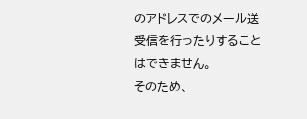のアドレスでのメール送受信を行ったりすることはできません。
そのため、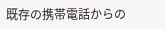既存の携帯電話からの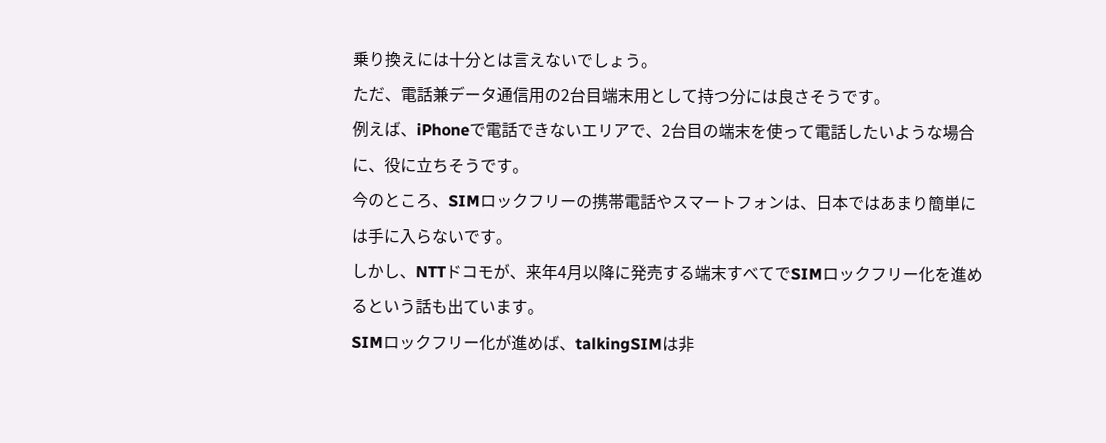乗り換えには十分とは言えないでしょう。
ただ、電話兼データ通信用の2台目端末用として持つ分には良さそうです。
例えば、iPhoneで電話できないエリアで、2台目の端末を使って電話したいような場合に、役に立ちそうです。
今のところ、SIMロックフリーの携帯電話やスマートフォンは、日本ではあまり簡単には手に入らないです。
しかし、NTTドコモが、来年4月以降に発売する端末すべてでSIMロックフリー化を進めるという話も出ています。
SIMロックフリー化が進めば、talkingSIMは非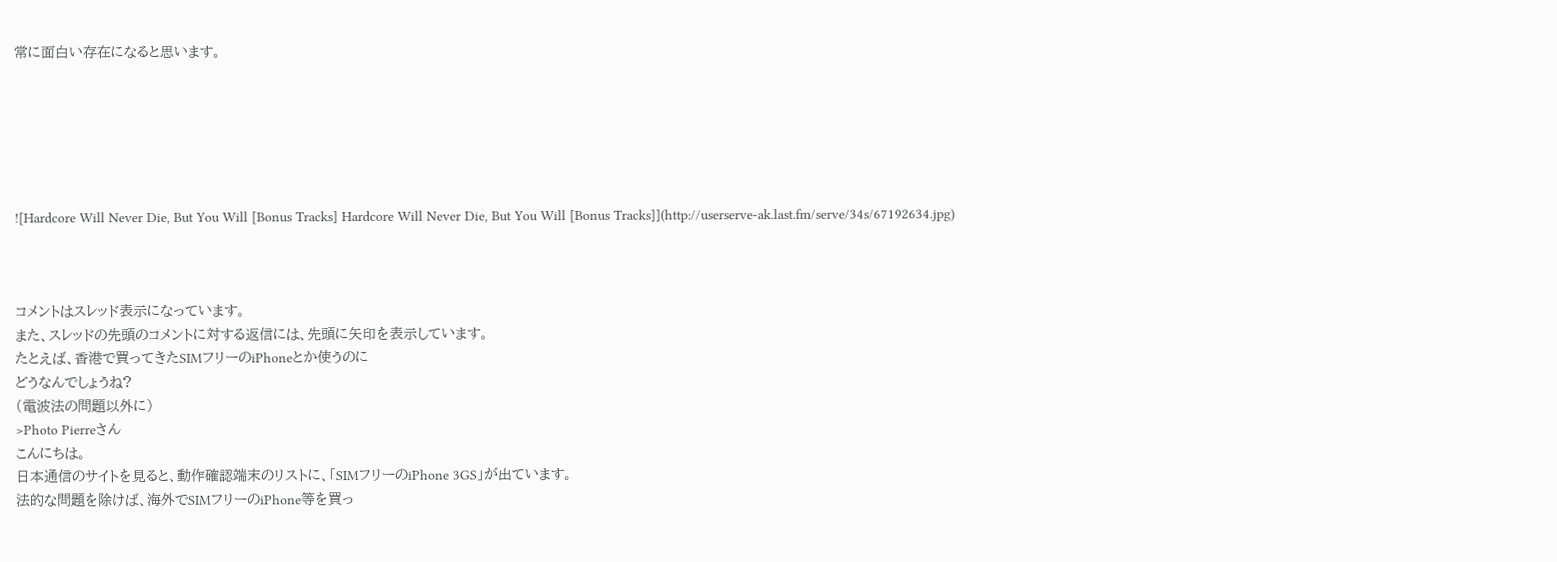常に面白い存在になると思います。






![Hardcore Will Never Die, But You Will [Bonus Tracks] Hardcore Will Never Die, But You Will [Bonus Tracks]](http://userserve-ak.last.fm/serve/34s/67192634.jpg)



コメントはスレッド表示になっています。
また、スレッドの先頭のコメントに対する返信には、先頭に矢印を表示しています。
たとえば、香港で買ってきたSIMフリーのiPhoneとか使うのに
どうなんでしょうね?
(電波法の問題以外に)
>Photo Pierreさん
こんにちは。
日本通信のサイトを見ると、動作確認端末のリストに、「SIMフリーのiPhone 3GS」が出ています。
法的な問題を除けば、海外でSIMフリーのiPhone等を買っ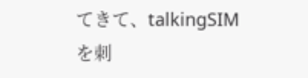てきて、talkingSIMを刺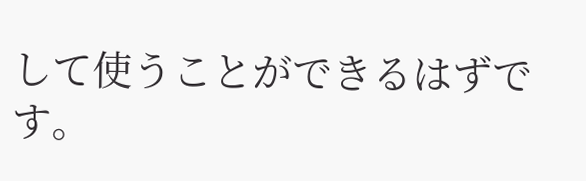して使うことができるはずです。